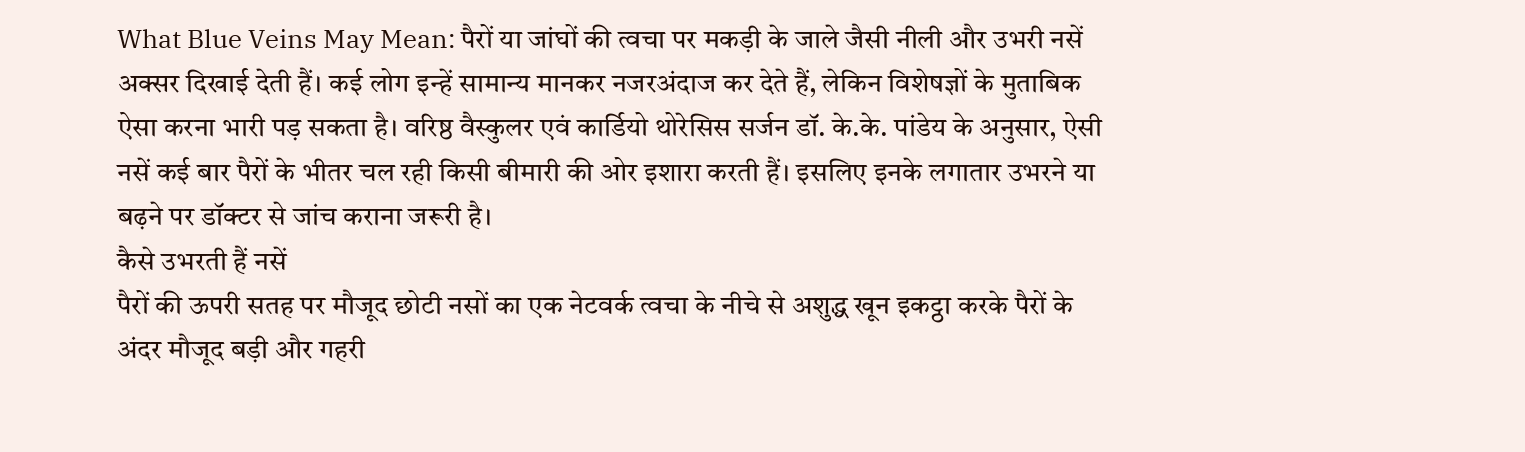What Blue Veins May Mean: पैरों या जांघों की त्वचा पर मकड़ी के जाले जैसी नीली और उभरी नसें अक्सर दिखाई देती हैं। कई लोग इन्हें सामान्य मानकर नजरअंदाज कर देते हैं, लेकिन विशेषज्ञों के मुताबिक ऐसा करना भारी पड़ सकता है। वरिष्ठ वैस्कुलर एवं कार्डियो थोरेसिस सर्जन डॉ. के.के. पांडेय के अनुसार, ऐसी नसें कई बार पैरों के भीतर चल रही किसी बीमारी की ओर इशारा करती हैं। इसलिए इनके लगातार उभरने या बढ़ने पर डॉक्टर से जांच कराना जरूरी है।
कैसे उभरती हैं नसें
पैरों की ऊपरी सतह पर मौजूद छोटी नसों का एक नेटवर्क त्वचा के नीचे से अशुद्ध खून इकट्ठा करके पैरों के अंदर मौजूद बड़ी और गहरी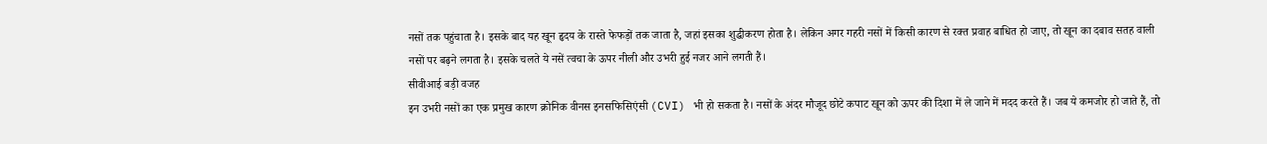नसों तक पहुंचाता है। इसके बाद यह खून हृदय के रास्ते फेफड़ों तक जाता है, जहां इसका शुद्धीकरण होता है। लेकिन अगर गहरी नसों में किसी कारण से रक्त प्रवाह बाधित हो जाए, तो खून का दबाव सतह वाली नसों पर बढ़ने लगता है। इसके चलते ये नसें त्वचा के ऊपर नीली और उभरी हुई नजर आने लगती हैं।
सीवीआई बड़ी वजह
इन उभरी नसों का एक प्रमुख कारण क्रोनिक वीनस इनसफिसिएंसी (CVI) भी हो सकता है। नसों के अंदर मौजूद छोटे कपाट खून को ऊपर की दिशा में ले जाने में मदद करते हैं। जब ये कमजोर हो जाते हैं, तो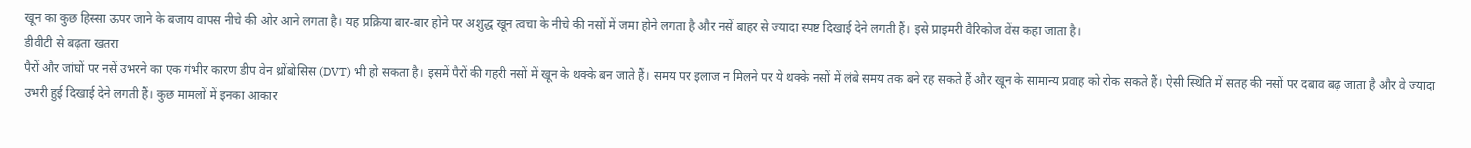खून का कुछ हिस्सा ऊपर जाने के बजाय वापस नीचे की ओर आने लगता है। यह प्रक्रिया बार-बार होने पर अशुद्ध खून त्वचा के नीचे की नसों में जमा होने लगता है और नसें बाहर से ज्यादा स्पष्ट दिखाई देने लगती हैं। इसे प्राइमरी वैरिकोज वेंस कहा जाता है।
डीवीटी से बढ़ता खतरा
पैरों और जांघों पर नसें उभरने का एक गंभीर कारण डीप वेन थ्रोंबोसिस (DVT) भी हो सकता है। इसमें पैरों की गहरी नसों में खून के थक्के बन जाते हैं। समय पर इलाज न मिलने पर ये थक्के नसों में लंबे समय तक बने रह सकते हैं और खून के सामान्य प्रवाह को रोक सकते हैं। ऐसी स्थिति में सतह की नसों पर दबाव बढ़ जाता है और वे ज्यादा उभरी हुई दिखाई देने लगती हैं। कुछ मामलों में इनका आकार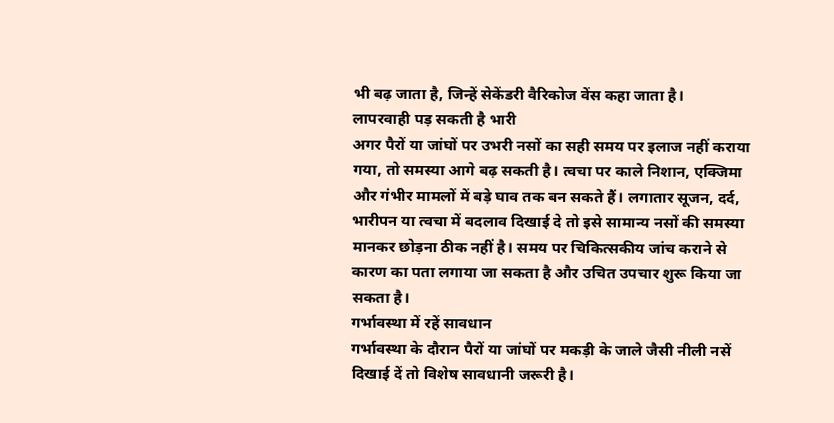भी बढ़ जाता है, जिन्हें सेकेंडरी वैरिकोज वेंस कहा जाता है।
लापरवाही पड़ सकती है भारी
अगर पैरों या जांघों पर उभरी नसों का सही समय पर इलाज नहीं कराया गया, तो समस्या आगे बढ़ सकती है। त्वचा पर काले निशान, एक्जिमा और गंभीर मामलों में बड़े घाव तक बन सकते हैं। लगातार सूजन, दर्द, भारीपन या त्वचा में बदलाव दिखाई दे तो इसे सामान्य नसों की समस्या मानकर छोड़ना ठीक नहीं है। समय पर चिकित्सकीय जांच कराने से कारण का पता लगाया जा सकता है और उचित उपचार शुरू किया जा सकता है।
गर्भावस्था में रहें सावधान
गर्भावस्था के दौरान पैरों या जांघों पर मकड़ी के जाले जैसी नीली नसें दिखाई दें तो विशेष सावधानी जरूरी है।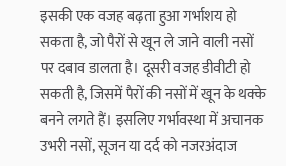इसकी एक वजह बढ़ता हुआ गर्भाशय हो सकता है, जो पैरों से खून ले जाने वाली नसों पर दबाव डालता है। दूसरी वजह डीवीटी हो सकती है, जिसमें पैरों की नसों में खून के थक्के बनने लगते हैं। इसलिए गर्भावस्था में अचानक उभरी नसों, सूजन या दर्द को नजरअंदाज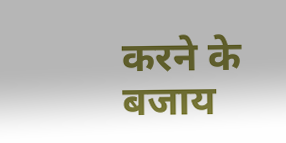करने के बजाय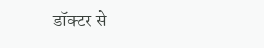डॉक्टर से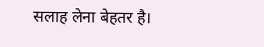सलाह लेना बेहतर है।